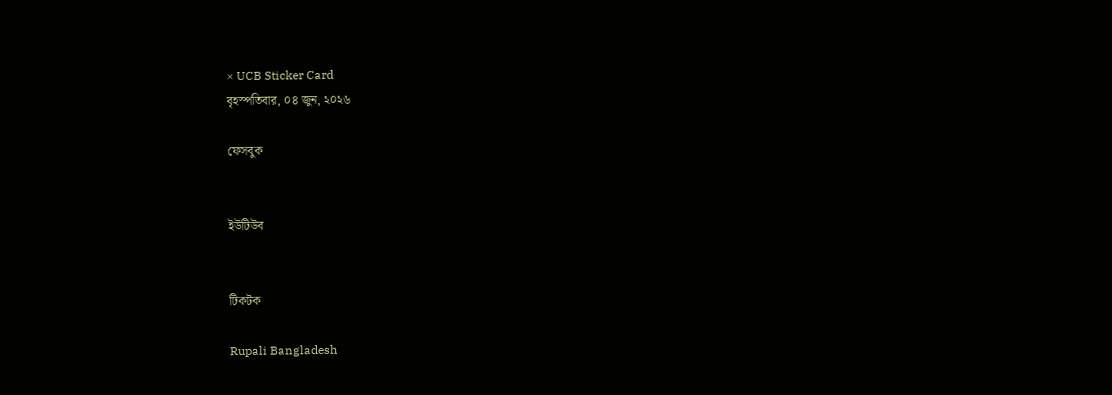× UCB Sticker Card
বৃহস্পতিবার, ০৪ জুন, ২০২৬

ফেসবুক


ইউটিউব


টিকটক

Rupali Bangladesh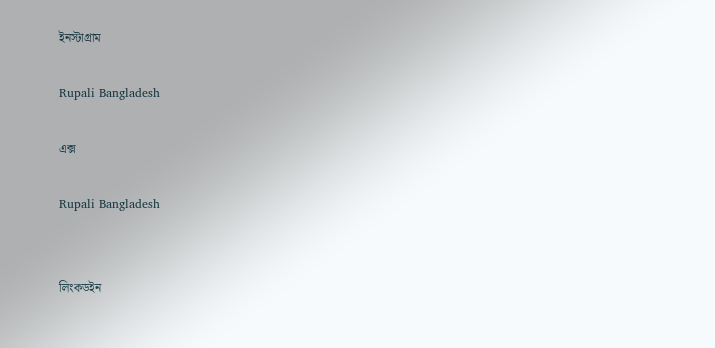ইনস্টাগ্রাম

Rupali Bangladesh

এক্স

Rupali Bangladesh


লিংকডইন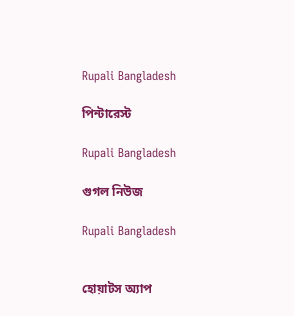Rupali Bangladesh

পিন্টারেস্ট

Rupali Bangladesh

গুগল নিউজ

Rupali Bangladesh


হোয়াটস অ্যাপ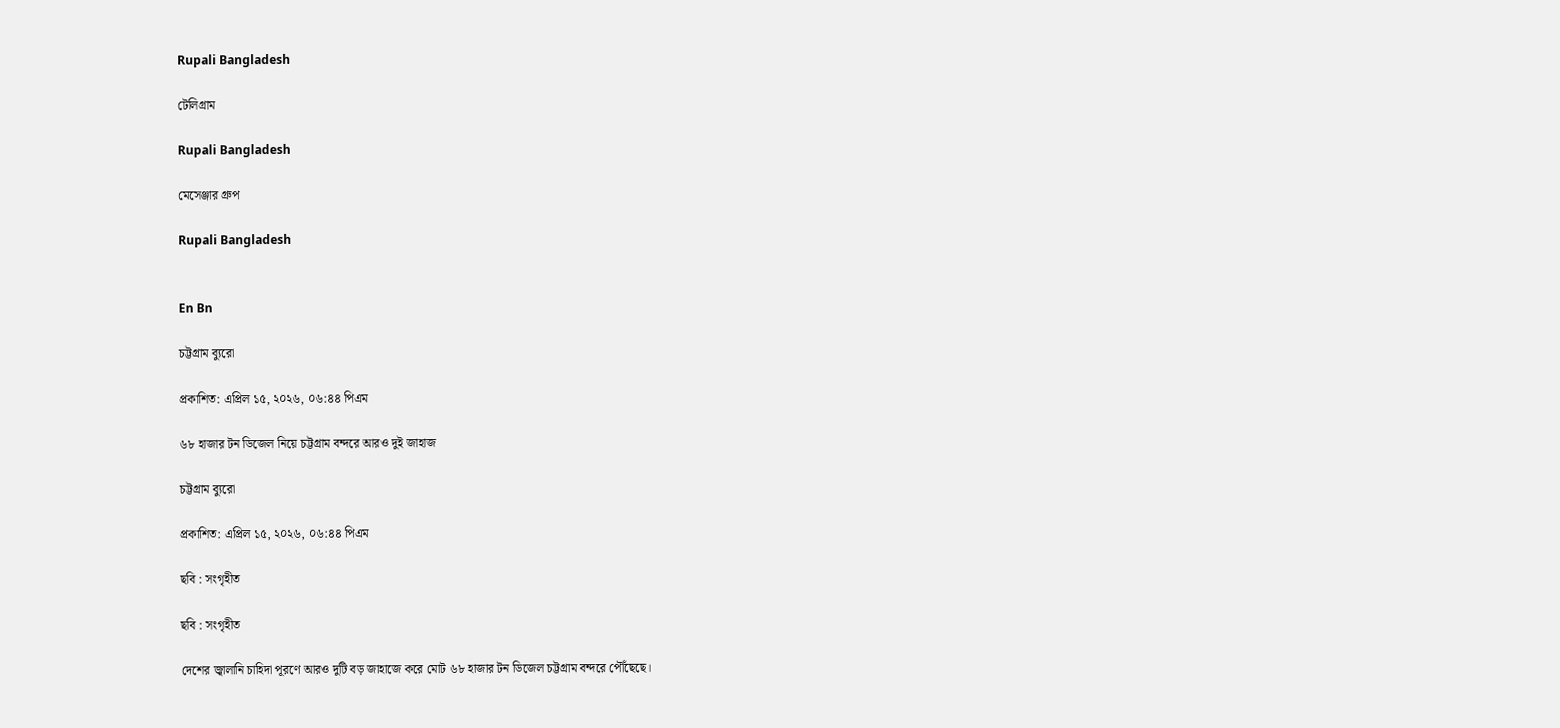Rupali Bangladesh

টেলিগ্রাম

Rupali Bangladesh

মেসেঞ্জার গ্রুপ

Rupali Bangladesh


En Bn

চট্টগ্রাম ব্যুরো

প্রকাশিত: এপ্রিল ১৫, ২০২৬, ০৬:৪৪ পিএম

৬৮ হাজার টন ডিজেল নিয়ে চট্টগ্রাম বন্দরে আরও দুই জাহাজ

চট্টগ্রাম ব্যুরো

প্রকাশিত: এপ্রিল ১৫, ২০২৬, ০৬:৪৪ পিএম

ছবি : সংগৃহীত

ছবি : সংগৃহীত

দেশের জ্বালানি চাহিদা পূরণে আরও দুটি বড় জাহাজে করে মোট ৬৮ হাজার টন ডিজেল চট্টগ্রাম বন্দরে পৌঁছেছে।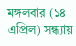মঙ্গলবার (১৪ এপ্রিল) সন্ধ্যায়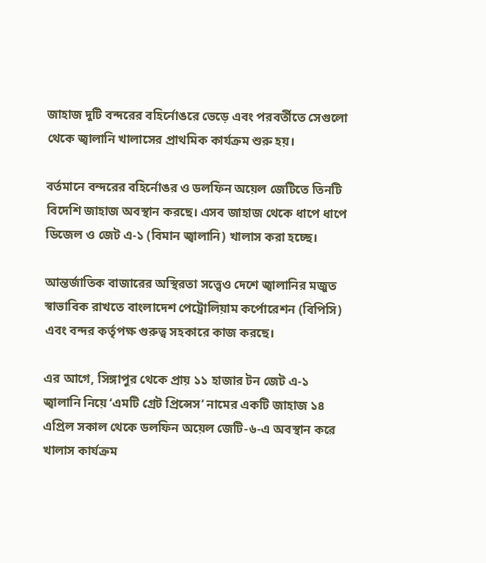জাহাজ দুটি বন্দরের বহির্নোঙরে ভেড়ে এবং পরবর্তীতে সেগুলো থেকে জ্বালানি খালাসের প্রাথমিক কার্যক্রম শুরু হয়।

বর্তমানে বন্দরের বহির্নোঙর ও ডলফিন অয়েল জেটিতে তিনটি বিদেশি জাহাজ অবস্থান করছে। এসব জাহাজ থেকে ধাপে ধাপে ডিজেল ও জেট এ-১ (বিমান জ্বালানি) খালাস করা হচ্ছে।

আন্তর্জাতিক বাজারের অস্থিরতা সত্ত্বেও দেশে জ্বালানির মজুত স্বাভাবিক রাখতে বাংলাদেশ পেট্রোলিয়াম কর্পোরেশন (বিপিসি) এবং বন্দর কর্তৃপক্ষ গুরুত্ব সহকারে কাজ করছে।

এর আগে, সিঙ্গাপুর থেকে প্রায় ১১ হাজার টন জেট এ-১ জ্বালানি নিয়ে ‘এমটি গ্রেট প্রিন্সেস’ নামের একটি জাহাজ ১৪ এপ্রিল সকাল থেকে ডলফিন অয়েল জেটি-৬-এ অবস্থান করে খালাস কার্যক্রম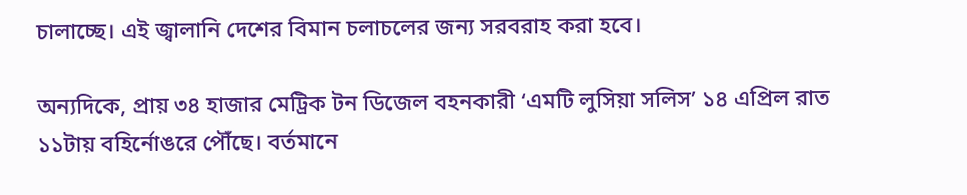চালাচ্ছে। এই জ্বালানি দেশের বিমান চলাচলের জন্য সরবরাহ করা হবে।

অন্যদিকে, প্রায় ৩৪ হাজার মেট্রিক টন ডিজেল বহনকারী ‘এমটি লুসিয়া সলিস’ ১৪ এপ্রিল রাত ১১টায় বহির্নোঙরে পৌঁছে। বর্তমানে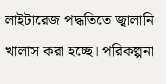লাইটারেজ পদ্ধতিতে জ্বালানি খালাস করা হচ্ছে। পরিকল্পনা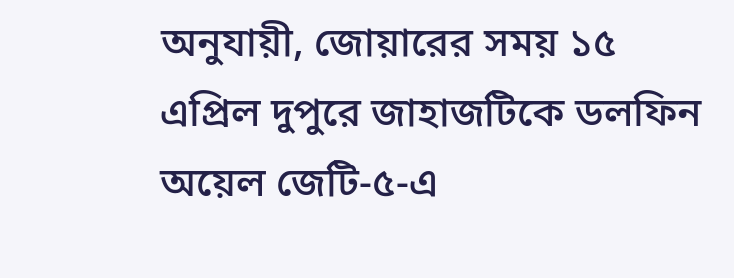অনুযায়ী, জোয়ারের সময় ১৫ এপ্রিল দুপুরে জাহাজটিকে ডলফিন অয়েল জেটি-৫-এ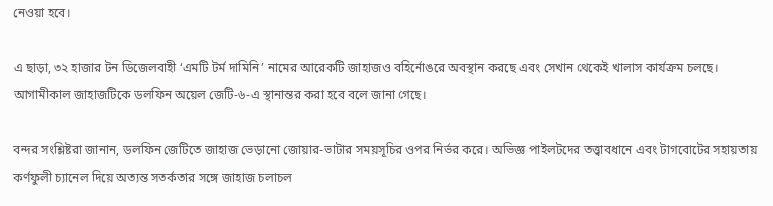নেওয়া হবে।

এ ছাড়া, ৩২ হাজার টন ডিজেলবাহী ‘এমটি টর্ম দামিনি’ নামের আরেকটি জাহাজও বহির্নোঙরে অবস্থান করছে এবং সেখান থেকেই খালাস কার্যক্রম চলছে। আগামীকাল জাহাজটিকে ডলফিন অয়েল জেটি-৬-এ স্থানান্তর করা হবে বলে জানা গেছে।

বন্দর সংশ্লিষ্টরা জানান, ডলফিন জেটিতে জাহাজ ভেড়ানো জোয়ার-ভাটার সময়সূচির ওপর নির্ভর করে। অভিজ্ঞ পাইলটদের তত্ত্বাবধানে এবং টাগবোটের সহায়তায় কর্ণফুলী চ্যানেল দিয়ে অত্যন্ত সতর্কতার সঙ্গে জাহাজ চলাচল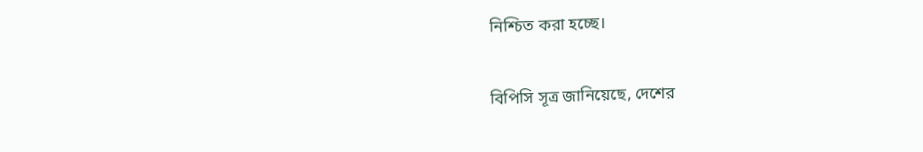নিশ্চিত করা হচ্ছে।

বিপিসি সূত্র জানিয়েছে, দেশের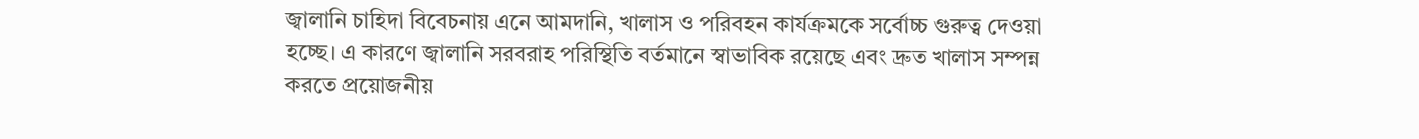জ্বালানি চাহিদা বিবেচনায় এনে আমদানি, খালাস ও পরিবহন কার্যক্রমকে সর্বোচ্চ গুরুত্ব দেওয়া হচ্ছে। এ কারণে জ্বালানি সরবরাহ পরিস্থিতি বর্তমানে স্বাভাবিক রয়েছে এবং দ্রুত খালাস সম্পন্ন করতে প্রয়োজনীয়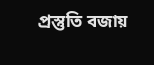প্রস্তুতি বজায়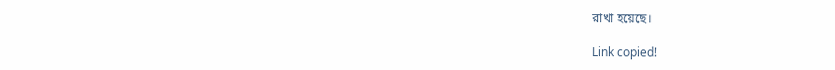রাখা হয়েছে।

Link copied!